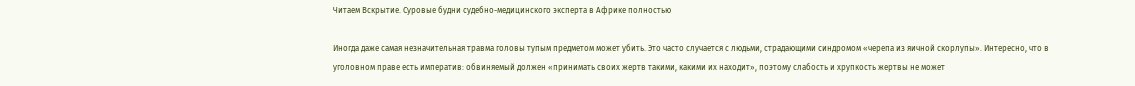Читаем Вскрытие. Суровые будни судебно-медицинского эксперта в Африке полностью

Иногда даже самая незначительная травма головы тупым предметом может убить. Это часто случается с людьми, страдающими синдромом «черепа из яичной скорлупы». Интересно, что в уголовном праве есть императив: обвиняемый должен «принимать своих жертв такими, какими их находит», поэтому слабость и хрупкость жертвы не может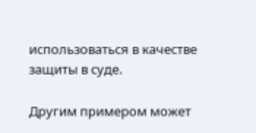использоваться в качестве защиты в суде.

Другим примером может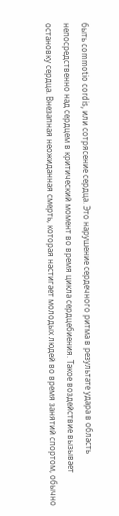быть commotio cordis, или сотрясение сердца. Это нарушение сердечного ритма в результате удара в область непосредственно над сердцем в критический момент во время цикла сердцебиения. Такое воздействие вызывает остановку сердца. Внезапная неожиданная смерть, которая настигает молодых людей во время занятий спортом, обычно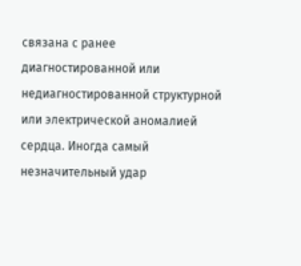связана с ранее диагностированной или недиагностированной структурной или электрической аномалией сердца. Иногда самый незначительный удар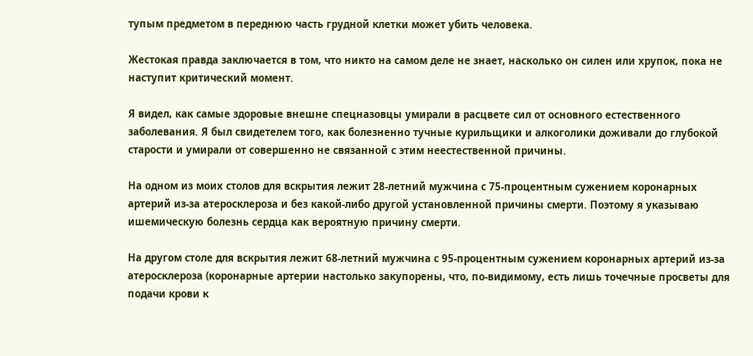тупым предметом в переднюю часть грудной клетки может убить человека.

Жестокая правда заключается в том, что никто на самом деле не знает, насколько он силен или хрупок, пока не наступит критический момент.

Я видел, как самые здоровые внешне спецназовцы умирали в расцвете сил от основного естественного заболевания. Я был свидетелем того, как болезненно тучные курильщики и алкоголики доживали до глубокой старости и умирали от совершенно не связанной с этим неестественной причины.

На одном из моих столов для вскрытия лежит 28-летний мужчина с 75-процентным сужением коронарных артерий из-за атеросклероза и без какой-либо другой установленной причины смерти. Поэтому я указываю ишемическую болезнь сердца как вероятную причину смерти.

На другом столе для вскрытия лежит 68-летний мужчина с 95-процентным сужением коронарных артерий из-за атеросклероза (коронарные артерии настолько закупорены, что, по-видимому, есть лишь точечные просветы для подачи крови к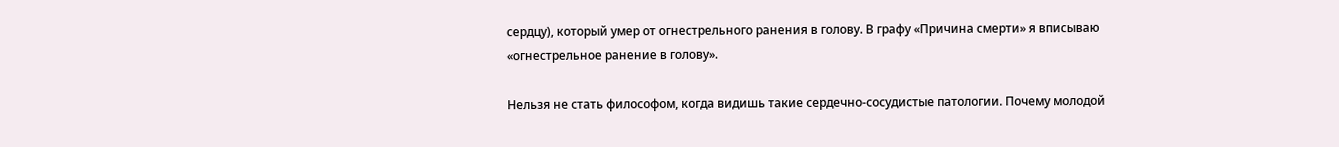сердцу), который умер от огнестрельного ранения в голову. В графу «Причина смерти» я вписываю «огнестрельное ранение в голову».

Нельзя не стать философом, когда видишь такие сердечно-сосудистые патологии. Почему молодой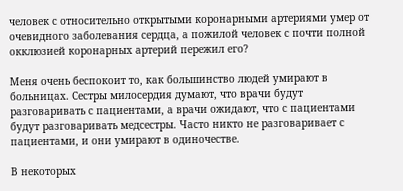человек с относительно открытыми коронарными артериями умер от очевидного заболевания сердца, а пожилой человек с почти полной окклюзией коронарных артерий пережил его?

Меня очень беспокоит то, как большинство людей умирают в больницах. Сестры милосердия думают, что врачи будут разговаривать с пациентами, а врачи ожидают, что с пациентами будут разговаривать медсестры. Часто никто не разговаривает с пациентами, и они умирают в одиночестве.

В некоторых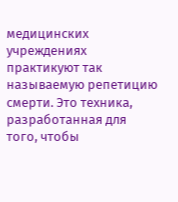медицинских учреждениях практикуют так называемую репетицию смерти. Это техника, разработанная для того, чтобы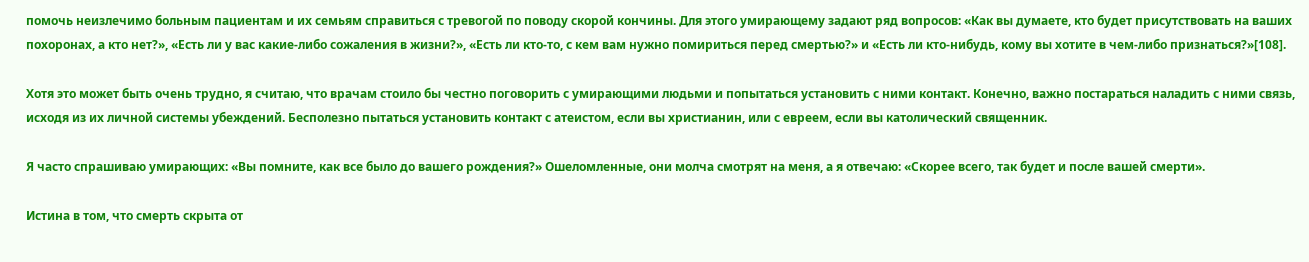помочь неизлечимо больным пациентам и их семьям справиться с тревогой по поводу скорой кончины. Для этого умирающему задают ряд вопросов: «Как вы думаете, кто будет присутствовать на ваших похоронах, а кто нет?», «Есть ли у вас какие-либо сожаления в жизни?», «Есть ли кто-то, с кем вам нужно помириться перед смертью?» и «Есть ли кто-нибудь, кому вы хотите в чем-либо признаться?»[108].

Хотя это может быть очень трудно, я считаю, что врачам стоило бы честно поговорить с умирающими людьми и попытаться установить с ними контакт. Конечно, важно постараться наладить с ними связь, исходя из их личной системы убеждений. Бесполезно пытаться установить контакт с атеистом, если вы христианин, или с евреем, если вы католический священник.

Я часто спрашиваю умирающих: «Вы помните, как все было до вашего рождения?» Ошеломленные, они молча смотрят на меня, а я отвечаю: «Скорее всего, так будет и после вашей смерти».

Истина в том, что смерть скрыта от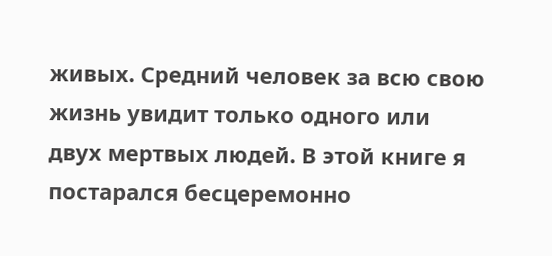живых. Средний человек за всю свою жизнь увидит только одного или двух мертвых людей. В этой книге я постарался бесцеремонно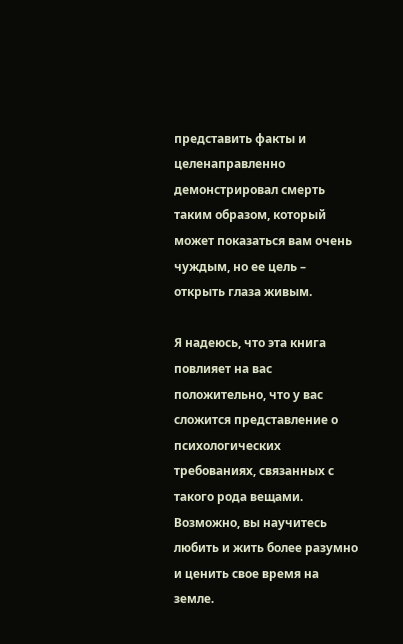представить факты и целенаправленно демонстрировал смерть таким образом, который может показаться вам очень чуждым, но ее цель – открыть глаза живым.

Я надеюсь, что эта книга повлияет на вас положительно, что у вас сложится представление о психологических требованиях, связанных с такого рода вещами. Возможно, вы научитесь любить и жить более разумно и ценить свое время на земле.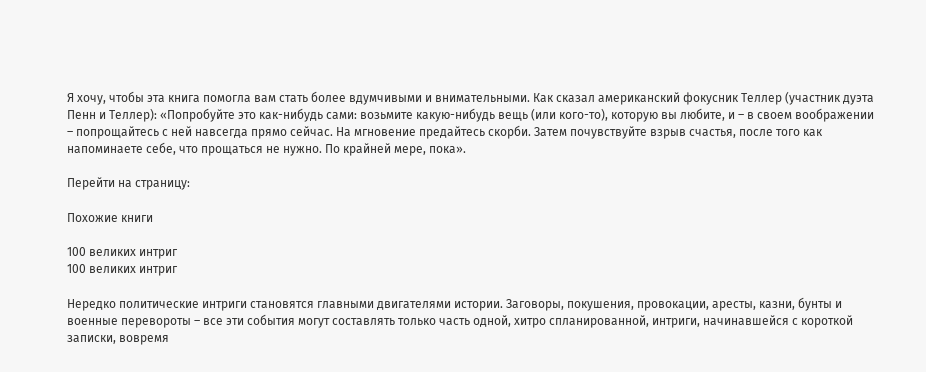Я хочу, чтобы эта книга помогла вам стать более вдумчивыми и внимательными. Как сказал американский фокусник Теллер (участник дуэта Пенн и Теллер): «Попробуйте это как-нибудь сами: возьмите какую-нибудь вещь (или кого-то), которую вы любите, и – в своем воображении – попрощайтесь с ней навсегда прямо сейчас. На мгновение предайтесь скорби. Затем почувствуйте взрыв счастья, после того как напоминаете себе, что прощаться не нужно. По крайней мере, пока».

Перейти на страницу:

Похожие книги

100 великих интриг
100 великих интриг

Нередко политические интриги становятся главными двигателями истории. Заговоры, покушения, провокации, аресты, казни, бунты и военные перевороты – все эти события могут составлять только часть одной, хитро спланированной, интриги, начинавшейся с короткой записки, вовремя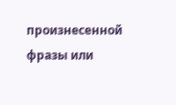произнесенной фразы или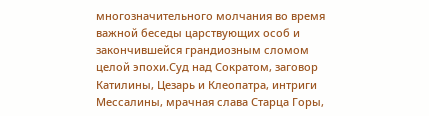многозначительного молчания во время важной беседы царствующих особ и закончившейся грандиозным сломом целой эпохи.Суд над Сократом, заговор Катилины, Цезарь и Клеопатра, интриги Мессалины, мрачная слава Старца Горы,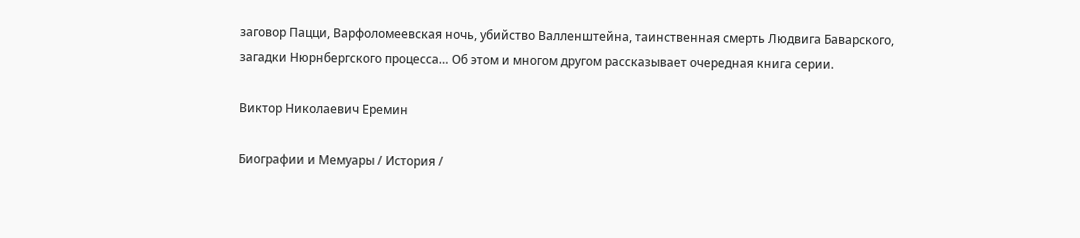заговор Пацци, Варфоломеевская ночь, убийство Валленштейна, таинственная смерть Людвига Баварского, загадки Нюрнбергского процесса… Об этом и многом другом рассказывает очередная книга серии.

Виктор Николаевич Еремин

Биографии и Мемуары / История /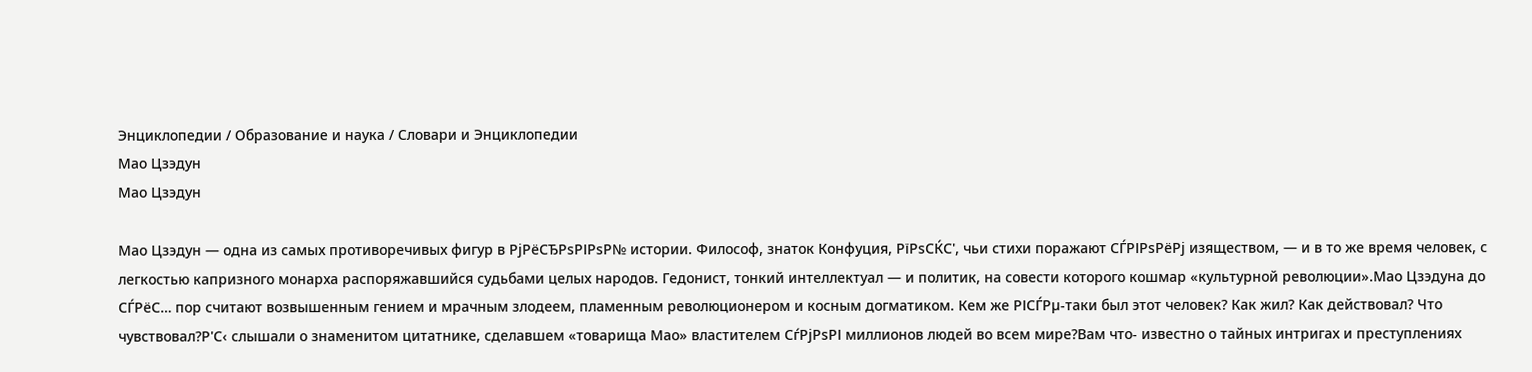Энциклопедии / Образование и наука / Словари и Энциклопедии
Мао Цзэдун
Мао Цзэдун

Мао Цзэдун — одна из самых противоречивых фигур в РјРёСЂРѕРІРѕР№ истории. Философ, знаток Конфуция, РїРѕСЌС', чьи стихи поражают СЃРІРѕРёРј изяществом, — и в то же время человек, с легкостью капризного монарха распоряжавшийся судьбами целых народов. Гедонист, тонкий интеллектуал — и политик, на совести которого кошмар «культурной революции».Мао Цзэдуна до СЃРёС… пор считают возвышенным гением и мрачным злодеем, пламенным революционером и косным догматиком. Кем же РІСЃРµ-таки был этот человек? Как жил? Как действовал? Что чувствовал?Р'С‹ слышали о знаменитом цитатнике, сделавшем «товарища Мао» властителем СѓРјРѕРІ миллионов людей во всем мире?Вам что- известно о тайных интригах и преступлениях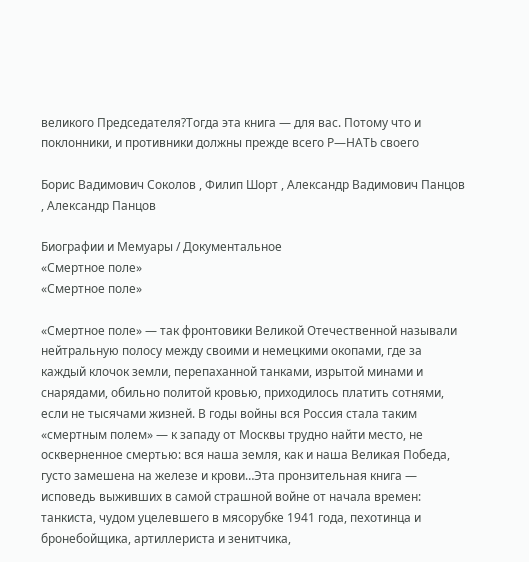великого Председателя?Тогда эта книга — для вас. Потому что и поклонники, и противники должны прежде всего Р—НАТЬ своего

Борис Вадимович Соколов , Филип Шорт , Александр Вадимович Панцов , Александр Панцов

Биографии и Мемуары / Документальное
«Смертное поле»
«Смертное поле»

«Смертное поле» — так фронтовики Великой Отечественной называли нейтральную полосу между своими и немецкими окопами, где за каждый клочок земли, перепаханной танками, изрытой минами и снарядами, обильно политой кровью, приходилось платить сотнями, если не тысячами жизней. В годы войны вся Россия стала таким «смертным полем» — к западу от Москвы трудно найти место, не оскверненное смертью: вся наша земля, как и наша Великая Победа, густо замешена на железе и крови…Эта пронзительная книга — исповедь выживших в самой страшной войне от начала времен: танкиста, чудом уцелевшего в мясорубке 1941 года, пехотинца и бронебойщика, артиллериста и зенитчика,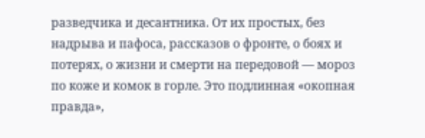разведчика и десантника. От их простых, без надрыва и пафоса, рассказов о фронте, о боях и потерях, о жизни и смерти на передовой — мороз по коже и комок в горле. Это подлинная «окопная правда»,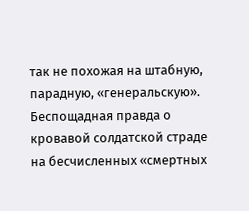так не похожая на штабную, парадную, «генеральскую». Беспощадная правда о кровавой солдатской страде на бесчисленных «смертных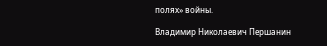полях» войны.

Владимир Николаевич Першанин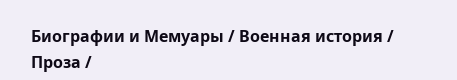Биографии и Мемуары / Военная история / Проза /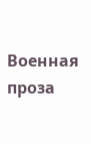Военная проза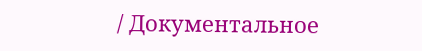/ Документальное